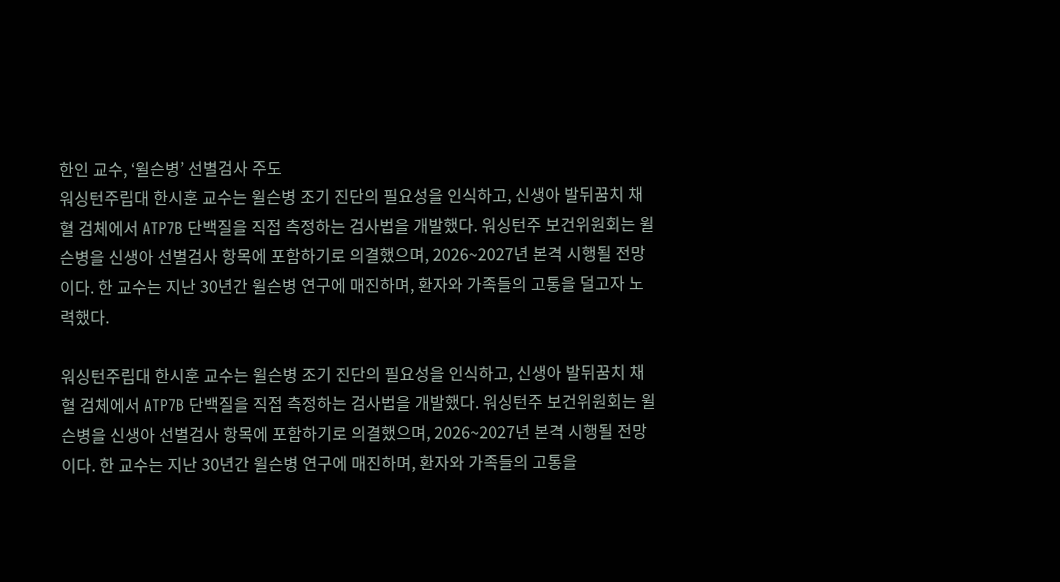한인 교수, ‘윌슨병’ 선별검사 주도
워싱턴주립대 한시훈 교수는 윌슨병 조기 진단의 필요성을 인식하고, 신생아 발뒤꿈치 채혈 검체에서 ATP7B 단백질을 직접 측정하는 검사법을 개발했다. 워싱턴주 보건위원회는 윌슨병을 신생아 선별검사 항목에 포함하기로 의결했으며, 2026~2027년 본격 시행될 전망이다. 한 교수는 지난 30년간 윌슨병 연구에 매진하며, 환자와 가족들의 고통을 덜고자 노력했다.

워싱턴주립대 한시훈 교수는 윌슨병 조기 진단의 필요성을 인식하고, 신생아 발뒤꿈치 채혈 검체에서 ATP7B 단백질을 직접 측정하는 검사법을 개발했다. 워싱턴주 보건위원회는 윌슨병을 신생아 선별검사 항목에 포함하기로 의결했으며, 2026~2027년 본격 시행될 전망이다. 한 교수는 지난 30년간 윌슨병 연구에 매진하며, 환자와 가족들의 고통을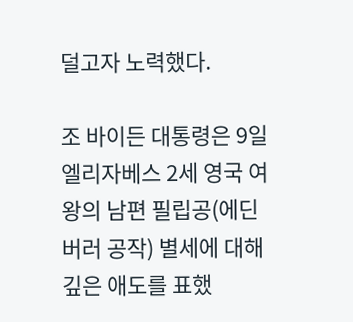덜고자 노력했다.

조 바이든 대통령은 9일 엘리자베스 2세 영국 여왕의 남편 필립공(에딘버러 공작) 별세에 대해 깊은 애도를 표했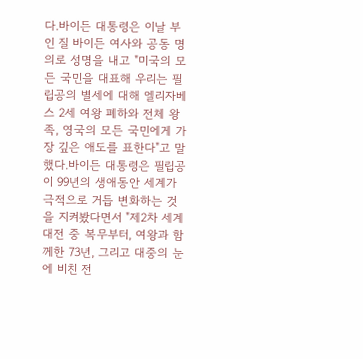다.바이든 대통령은 이날 부인 질 바이든 여사와 공동 명의로 성명을 내고 "미국의 모든 국민을 대표해 우리는 필립공의 별세에 대해 엘리자베스 2세 여왕 폐하와 전체 왕족, 영국의 모든 국민에게 가장 깊은 애도를 표한다"고 말했다.바이든 대통령은 필립공이 99년의 생애동안 세계가 극적으로 거듭 변화하는 것을 지켜봤다면서 "제2차 세계대전 중 복무부터, 여왕과 함께한 73년, 그리고 대중의 눈에 비친 전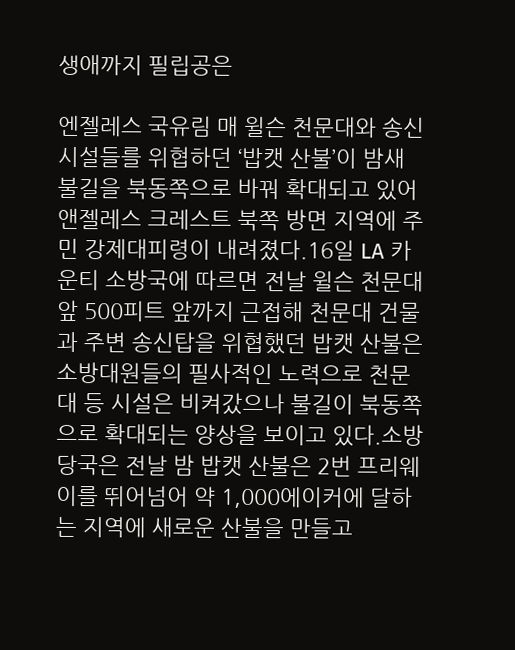생애까지 필립공은

엔젤레스 국유림 매 윌슨 천문대와 송신시설들를 위협하던 ‘밥캣 산불’이 밤새 불길을 북동쪽으로 바꿔 확대되고 있어 앤젤레스 크레스트 북쪽 방면 지역에 주민 강제대피령이 내려졌다.16일 LA 카운티 소방국에 따르면 전날 윌슨 천문대 앞 500피트 앞까지 근접해 천문대 건물과 주변 송신탑을 위협했던 밥캣 산불은 소방대원들의 필사적인 노력으로 천문대 등 시설은 비켜갔으나 불길이 북동쪽으로 확대되는 양상을 보이고 있다.소방 당국은 전날 밤 밥캣 산불은 2번 프리웨이를 뛰어넘어 약 1,000에이커에 달하는 지역에 새로운 산불을 만들고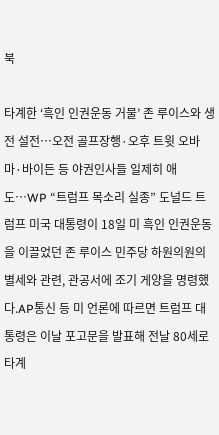북

타계한 ‘흑인 인권운동 거물’ 존 루이스와 생전 설전…오전 골프장행·오후 트윗 오바마·바이든 등 야권인사들 일제히 애도…WP “트럼프 목소리 실종” 도널드 트럼프 미국 대통령이 18일 미 흑인 인권운동을 이끌었던 존 루이스 민주당 하원의원의 별세와 관련, 관공서에 조기 게양을 명령했다.AP통신 등 미 언론에 따르면 트럼프 대통령은 이날 포고문을 발표해 전날 80세로 타계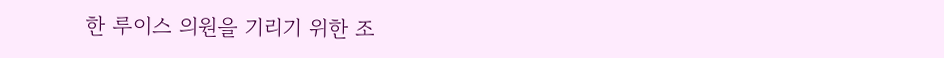한 루이스 의원을 기리기 위한 조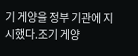기 게양을 정부 기관에 지시했다.조기 게양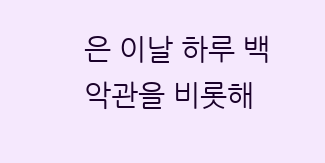은 이날 하루 백악관을 비롯해